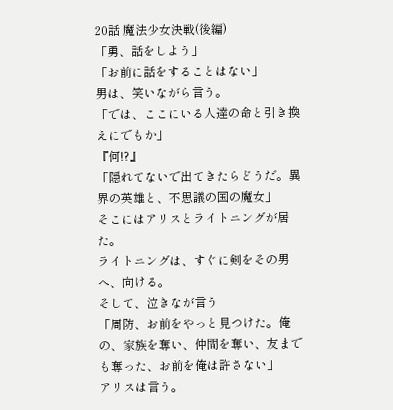20話 魔法少女決戦(後編)
「勇、話をしよう」
「お前に話をすることはない」
男は、笑いながら言う。
「では、ここにいる人達の命と引き換えにでもか」
『何!?』
「隠れてないで出てきたらどうだ。異界の英雄と、不思議の国の魔女」
そこにはアリスとライトニングが居た。
ライトニングは、すぐに剣をその男へ、向ける。
そして、泣きなが言う
「周防、お前をやっと見つけた。俺の、家族を奪い、仲間を奪い、友までも奪った、お前を俺は許さない」
アリスは言う。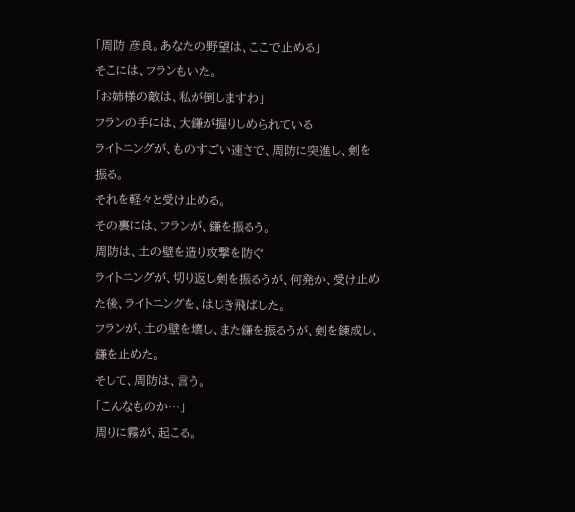「周防 彦良。あなたの野望は、ここで止める」
そこには、フランもいた。
「お姉様の敵は、私が倒しますわ」
フランの手には、大鎌が握りしめられている
ライトニングが、ものすごい速さで、周防に突進し、剣を振る。
それを軽々と受け止める。
その裏には、フランが、鎌を振るう。
周防は、土の壁を造り攻撃を防ぐ
ライトニングが、切り返し剣を振るうが、何発か、受け止めた後、ライトニングを、はじき飛ばした。
フランが、土の壁を壊し、また鎌を振るうが、剣を錬成し、鎌を止めた。
そして、周防は、言う。
「こんなものか…」
周りに霧が、起こる。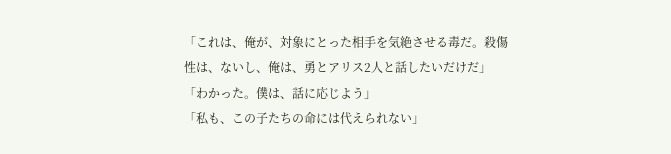「これは、俺が、対象にとった相手を気絶させる毒だ。殺傷性は、ないし、俺は、勇とアリス2人と話したいだけだ」
「わかった。僕は、話に応じよう」
「私も、この子たちの命には代えられない」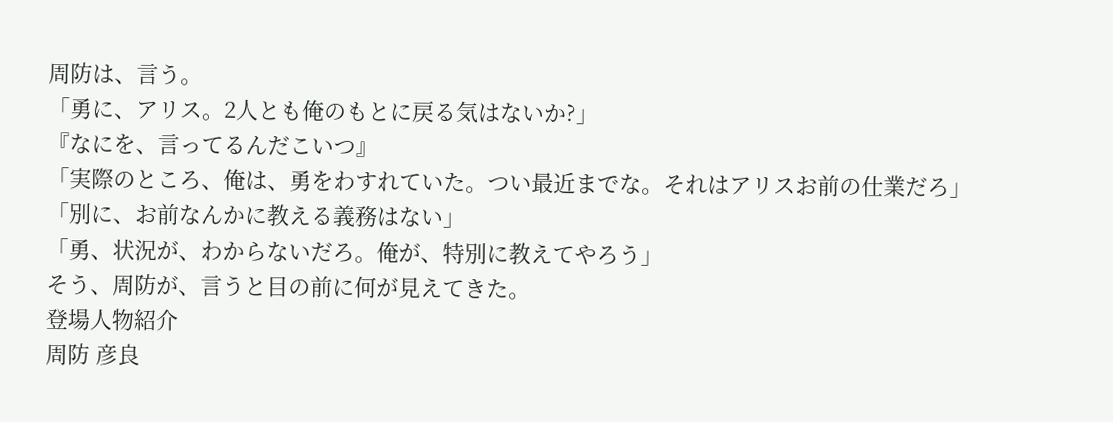周防は、言う。
「勇に、アリス。2人とも俺のもとに戻る気はないか?」
『なにを、言ってるんだこいつ』
「実際のところ、俺は、勇をわすれていた。つい最近までな。それはアリスお前の仕業だろ」
「別に、お前なんかに教える義務はない」
「勇、状況が、わからないだろ。俺が、特別に教えてやろう」
そう、周防が、言うと目の前に何が見えてきた。
登場人物紹介
周防 彦良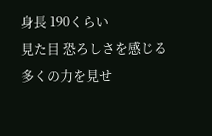身長 190くらい
見た目 恐ろしさを感じる
多くの力を見せ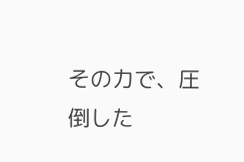その力で、圧倒した